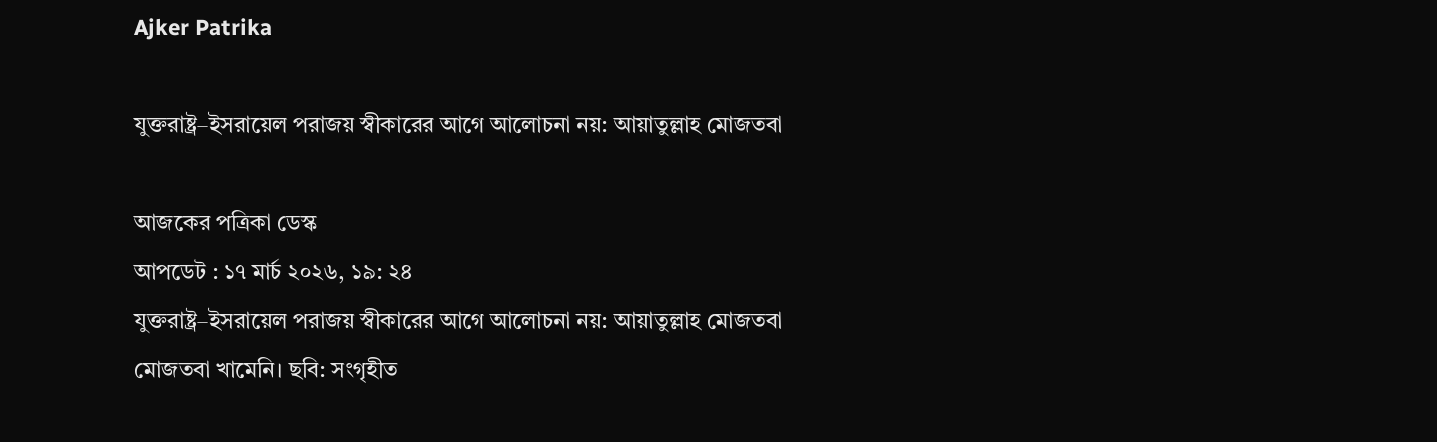Ajker Patrika

যুক্তরাষ্ট্র–ইসরায়েল পরাজয় স্বীকারের আগে আলোচনা নয়: আয়াতুল্লাহ মোজতবা

আজকের পত্রিকা ডেস্ক
আপডেট : ১৭ মার্চ ২০২৬, ১৯: ২৪
যুক্তরাষ্ট্র–ইসরায়েল পরাজয় স্বীকারের আগে আলোচনা নয়: আয়াতুল্লাহ মোজতবা
মোজতবা খামেনি। ছবি: সংগৃহীত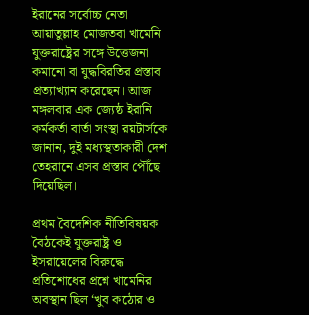ইরানের সর্বোচ্চ নেতা আয়াতুল্লাহ মোজতবা খামেনি যুক্তরাষ্ট্রের সঙ্গে উত্তেজনা কমানো বা যুদ্ধবিরতির প্রস্তাব প্রত্যাখ্যান করেছেন। আজ মঙ্গলবার এক জ্যেষ্ঠ ইরানি কর্মকর্তা বার্তা সংস্থা রয়টার্সকে জানান, দুই মধ্যস্থতাকারী দেশ তেহরানে এসব প্রস্তাব পৌঁছে দিয়েছিল।

প্রথম বৈদেশিক নীতিবিষয়ক বৈঠকেই যুক্তরাষ্ট্র ও ইসরায়েলের বিরুদ্ধে প্রতিশোধের প্রশ্নে খামেনির অবস্থান ছিল ‘খুব কঠোর ও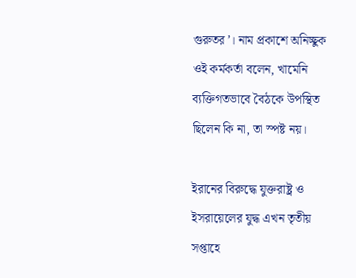গুরুতর’। নাম প্রকাশে অনিচ্ছুক ওই কর্মকর্তা বলেন, খামেনি ব্যক্তিগতভাবে বৈঠকে উপস্থিত ছিলেন কি না, তা স্পষ্ট নয়।

ইরানের বিরুদ্ধে যুক্তরাষ্ট্র ও ইসরায়েলের যুদ্ধ এখন তৃতীয় সপ্তাহে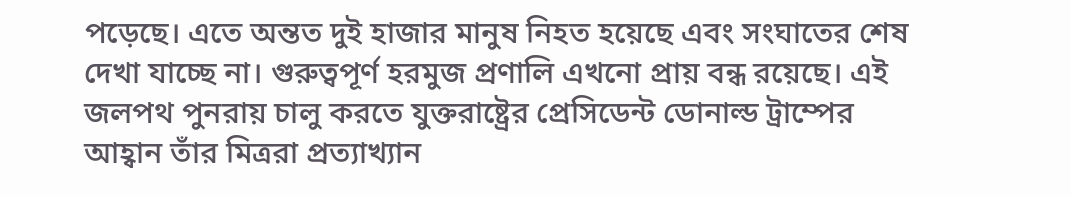পড়েছে। এতে অন্তত দুই হাজার মানুষ নিহত হয়েছে এবং সংঘাতের শেষ দেখা যাচ্ছে না। গুরুত্বপূর্ণ হরমুজ প্রণালি এখনো প্রায় বন্ধ রয়েছে। এই জলপথ পুনরায় চালু করতে যুক্তরাষ্ট্রের প্রেসিডেন্ট ডোনাল্ড ট্রাম্পের আহ্বান তাঁর মিত্ররা প্রত্যাখ্যান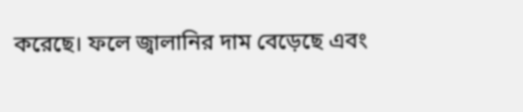করেছে। ফলে জ্বালানির দাম বেড়েছে এবং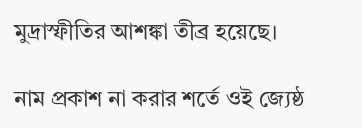মুদ্রাস্ফীতির আশঙ্কা তীব্র হয়েছে।

নাম প্রকাশ না করার শর্তে ওই জ্যেষ্ঠ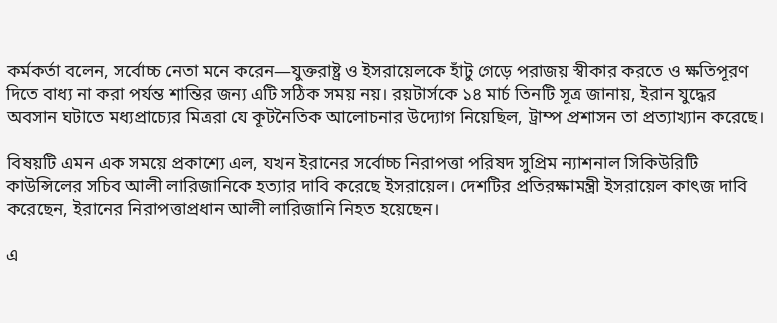কর্মকর্তা বলেন, সর্বোচ্চ নেতা মনে করেন—যুক্তরাষ্ট্র ও ইসরায়েলকে হাঁটু গেড়ে পরাজয় স্বীকার করতে ও ক্ষতিপূরণ দিতে বাধ্য না করা পর্যন্ত শান্তির জন্য এটি সঠিক সময় নয়। রয়টার্সকে ১৪ মার্চ তিনটি সূত্র জানায়, ইরান যুদ্ধের অবসান ঘটাতে মধ্যপ্রাচ্যের মিত্ররা যে কূটনৈতিক আলোচনার উদ্যোগ নিয়েছিল, ট্রাম্প প্রশাসন তা প্রত্যাখ্যান করেছে।

বিষয়টি এমন এক সময়ে প্রকাশ্যে এল, যখন ইরানের সর্বোচ্চ নিরাপত্তা পরিষদ সুপ্রিম ন্যাশনাল সিকিউরিটি কাউন্সিলের সচিব আলী লারিজানিকে হত্যার দাবি করেছে ইসরায়েল। দেশটির প্রতিরক্ষামন্ত্রী ইসরায়েল কাৎজ দাবি করেছেন, ইরানের নিরাপত্তাপ্রধান আলী লারিজানি নিহত হয়েছেন।

এ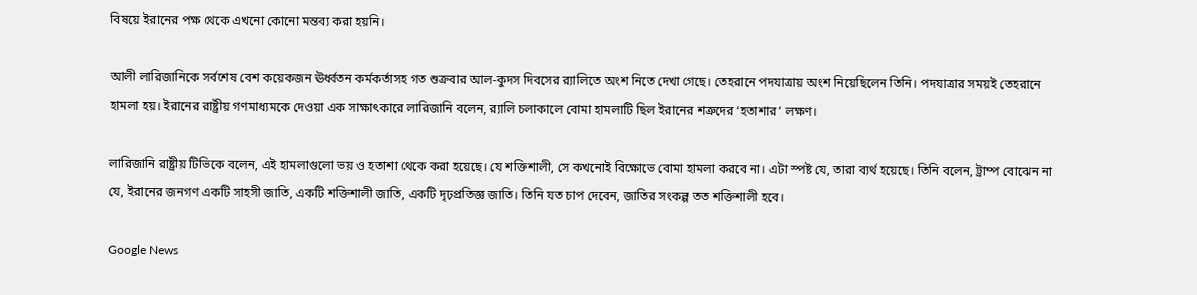বিষয়ে ইরানের পক্ষ থেকে এখনো কোনো মন্তব্য করা হয়নি।

আলী লারিজানিকে সর্বশেষ বেশ কয়েকজন ঊর্ধ্বতন কর্মকর্তাসহ গত শুক্রবার আল-কুদস দিবসের র‍্যালিতে অংশ নিতে দেখা গেছে। তেহরানে পদযাত্রায় অংশ নিয়েছিলেন তিনি। পদযাত্রার সময়ই তেহরানে হামলা হয়। ইরানের রাষ্ট্রীয় গণমাধ্যমকে দেওয়া এক সাক্ষাৎকারে লারিজানি বলেন, র‍্যালি চলাকালে বোমা হামলাটি ছিল ইরানের শত্রুদের ‘হতাশার’ লক্ষণ।

লারিজানি রাষ্ট্রীয় টিভিকে বলেন, এই হামলাগুলো ভয় ও হতাশা থেকে করা হয়েছে। যে শক্তিশালী, সে কখনোই বিক্ষোভে বোমা হামলা করবে না। এটা স্পষ্ট যে, তারা ব্যর্থ হয়েছে। তিনি বলেন, ট্রাম্প বোঝেন না যে, ইরানের জনগণ একটি সাহসী জাতি, একটি শক্তিশালী জাতি, একটি দৃঢ়প্রতিজ্ঞ জাতি। তিনি যত চাপ দেবেন, জাতির সংকল্প তত শক্তিশালী হবে।

Google News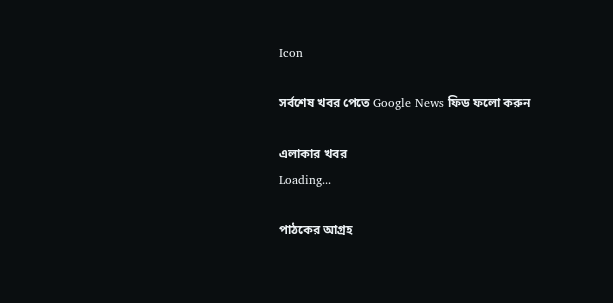Icon

সর্বশেষ খবর পেতে Google News ফিড ফলো করুন

এলাকার খবর
Loading...

পাঠকের আগ্রহ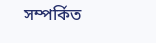সম্পর্কিত